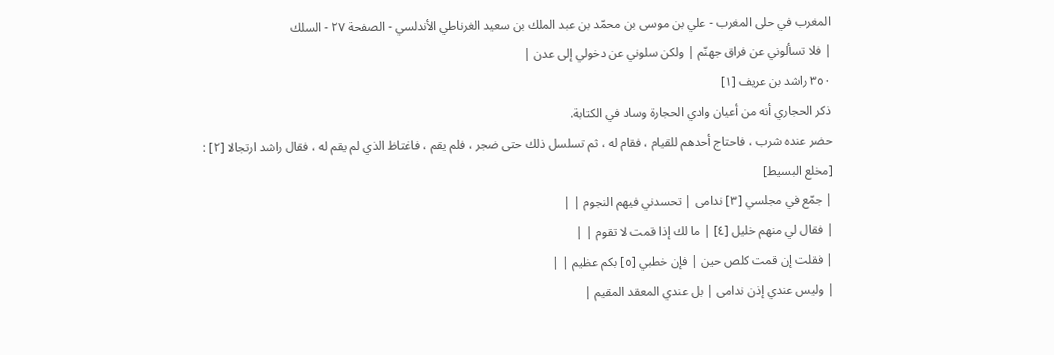المغرب في حلى المغرب - علي بن موسى بن محمّد بن عبد الملك بن سعيد الغرناطي الأندلسي - الصفحة ٢٧ - السلك
| فلا تسألوني عن فراق جهنّم | ولكن سلوني عن دخولي إلى عدن |
٣٥٠ راشد بن عريف [١]
ذكر الحجاري أنه من أعيان وادي الحجارة وساد في الكتابة.
حضر عنده شرب ، فاحتاج أحدهم للقيام ، فقام له ، ثم تسلسل ذلك حتى ضجر ، فلم يقم ، فاغتاظ الذي لم يقم له ، فقال راشد ارتجالا [٢] : [مخلع البسيط]
| جمّع في مجلسي [٣] ندامى | تحسدني فيهم النجوم | |
| فقال لي منهم خليل [٤] | ما لك إذا قمت لا تقوم | |
| فقلت إن قمت كلص حين | فإن خطبي [٥] بكم عظيم | |
| وليس عندي إذن ندامى | بل عندي المعقد المقيم |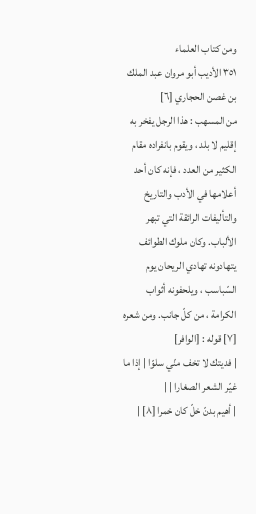ومن كتاب العلماء
٣٥١ الأديب أبو مروان عبد الملك بن غصن الحجاري [٦]
من المسهب : هذا الرجل يفخر به إقليم لا بلد ، ويقوم بانفراده مقام الكثير من العدد ، فإنه كان أحد أعلامها في الأدب والتاريخ والتأليفات الرائقة التي تبهر الألباب. وكان ملوك الطوائف يتهادونه تهادي الريحان يوم السّباسب ، ويلحفونه أثواب الكرامة ، من كلّ جانب. ومن شعره [٧] قوله : [الوافر]
| فديتك لا تخف منّي سلوّا | إذا ما غيّر الشعر الصغارا | |
| أهيم بدنّ خلّ كان خمرا [٨] |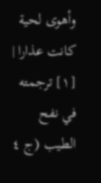وأهوى لحية كانت عذارا |
[١] ترجمته في نفح الطيب (ج ٤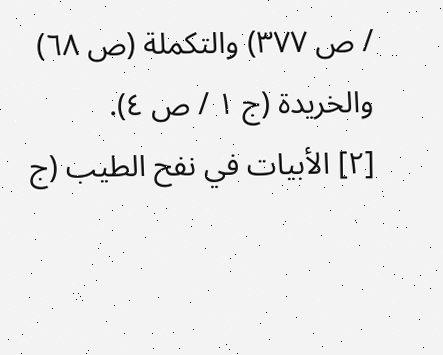/ ص ٣٧٧) والتكملة (ص ٦٨) والخريدة (ج ١ / ص ٤).
[٢] الأبيات في نفح الطيب (ج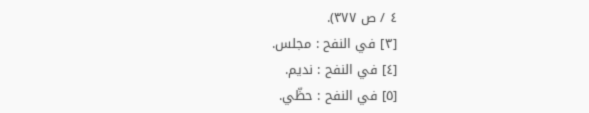٤ / ص ٣٧٧).
[٣] في النفح : مجلس.
[٤] في النفح : نديم.
[٥] في النفح : حظّي.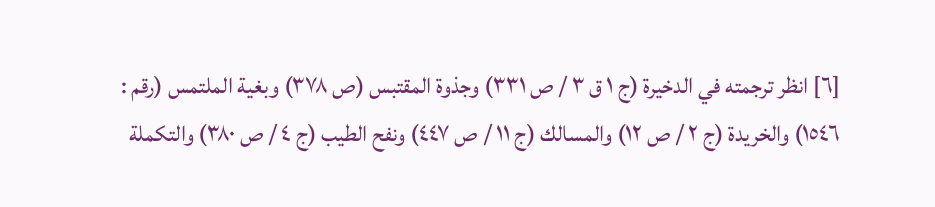[٦] انظر ترجمته في الدخيرة (ج ١ ق ٣ / ص ٣٣١) وجذوة المقتبس (ص ٣٧٨) وبغية الملتمس (رقم : ١٥٤٦) والخريدة (ج ٢ / ص ١٢) والمسالك (ج ١١ / ص ٤٤٧) ونفح الطيب (ج ٤ / ص ٣٨٠) والتكملة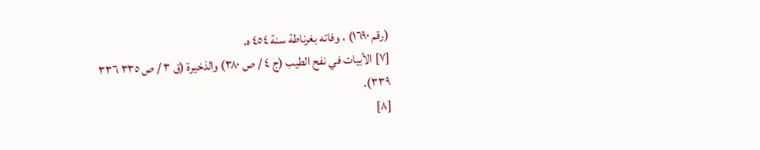(رقم ١٦٩٠) ، وفاته بغرناطة سنة ٤٥٤ ه.
[٧] الأبيات في نفح الطيب (ج ٤ / ص ٣٨٠) والذخيرة (ق ٣ / ص ٣٣٥ ٣٣٦ ٣٣٩).
[٨]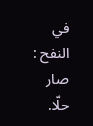في النفح : صار حلّا.